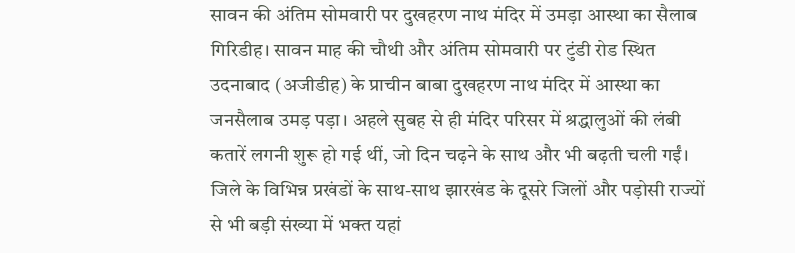सावन की अंतिम सोमवारी पर दुखहरण नाथ मंदिर में उमड़ा आस्था का सैलाब
गिरिडीह। सावन माह की चौथी और अंतिम सोमवारी पर टुंडी रोड स्थित उदनाबाद (अजीडीह) के प्राचीन बाबा दुखहरण नाथ मंदिर में आस्था का जनसैलाब उमड़ पड़ा। अहले सुबह से ही मंदिर परिसर में श्रद्धालुओं की लंबी कतारें लगनी शुरू हो गई थीं, जो दिन चढ़ने के साथ और भी बढ़ती चली गईं। जिले के विभिन्न प्रखंडों के साथ-साथ झारखंड के दूसरे जिलों और पड़ोसी राज्यों से भी बड़ी संख्या में भक्त यहां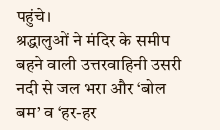पहुंचे।
श्रद्धालुओं ने मंदिर के समीप बहने वाली उत्तरवाहिनी उसरी नदी से जल भरा और ‘बोल बम’ व ‘हर-हर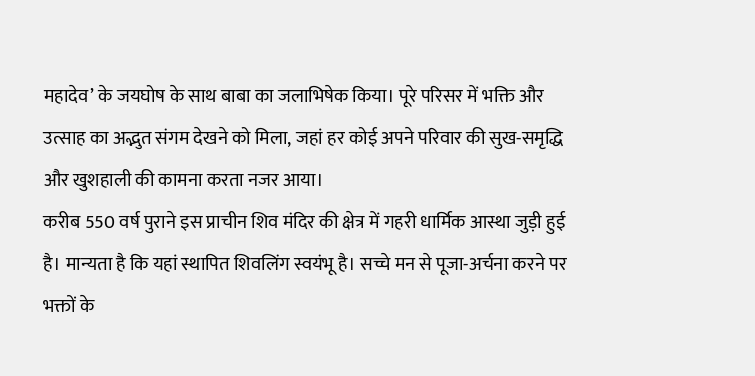महादेव’ के जयघोष के साथ बाबा का जलाभिषेक किया। पूरे परिसर में भक्ति और उत्साह का अद्भुत संगम देखने को मिला, जहां हर कोई अपने परिवार की सुख-समृद्धि और खुशहाली की कामना करता नजर आया।
करीब 550 वर्ष पुराने इस प्राचीन शिव मंदिर की क्षेत्र में गहरी धार्मिक आस्था जुड़ी हुई है। मान्यता है कि यहां स्थापित शिवलिंग स्वयंभू है। सच्चे मन से पूजा-अर्चना करने पर भक्तों के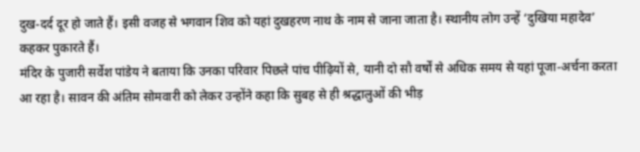दुख-दर्द दूर हो जाते हैं। इसी वजह से भगवान शिव को यहां दुखहरण नाथ के नाम से जाना जाता है। स्थानीय लोग उन्हें ‘दुखिया महादेव’ कहकर पुकारते हैं।
मंदिर के पुजारी सर्वेश पांडेय ने बताया कि उनका परिवार पिछले पांच पीढ़ियों से, यानी दो सौ वर्षों से अधिक समय से यहां पूजा-अर्चना करता आ रहा है। सावन की अंतिम सोमवारी को लेकर उन्होंने कहा कि सुबह से ही श्रद्धालुओं की भीड़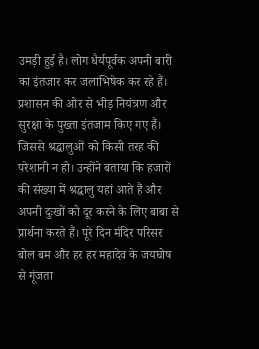उमड़ी हुई है। लोग धैर्यपूर्वक अपनी बारी का इंतजार कर जलाभिषेक कर रहे हैं। प्रशासन की ओर से भीड़ नियंत्रण और सुरक्षा के पुख्ता इंतजाम किए गए हैं। जिससे श्रद्धालुओं को किसी तरह की परेशानी न हो। उन्होंने बताया कि हजारों की संख्या में श्रद्धालु यहां आते हैं और अपनी दुःखों को दूर करने के लिए बाबा से प्रार्थना करते हैं। पूरे दिन मंदिर परिसर बोल बम और हर हर महादेव के जयघोष से गूंजता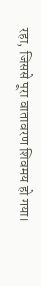रहा, जिससे पूरा वातावरण शिवमय हो गया।